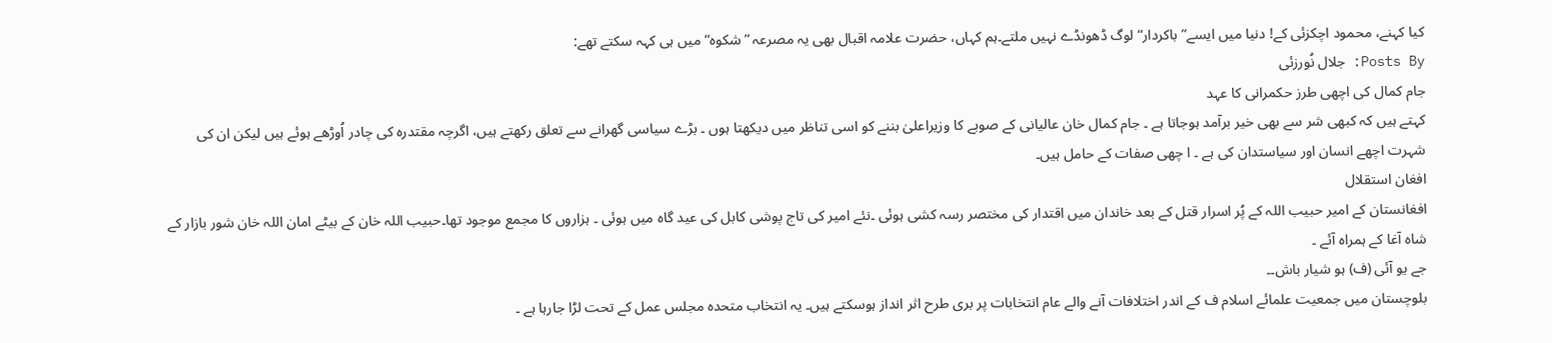کیا کہنے، محمود اچکزئی کے! دنیا میں ایسے”باکردار“ لوگ ڈھونڈے نہیں ملتے۔ہم کہاں، حضرت علامہ اقبال بھی یہ مصرعہ ”شکوہ“ میں ہی کہہ سکتے تھے:
Posts By: جلال نُورزئی
جام کمال کی اچھی طرز حکمرانی کا عہد
کہتے ہیں کہ کبھی شر سے بھی خیر برآمد ہوجاتا ہے ۔ جام کمال خان عالیانی کے صوبے کا وزیراعلیٰ بننے کو اسی تناظر میں دیکھتا ہوں ۔ بڑے سیاسی گھرانے سے تعلق رکھتے ہیں، اگرچہ مقتدرہ کی چادر اُوڑھے ہوئے ہیں لیکن ان کی شہرت اچھے انسان اور سیاستدان کی ہے ۔ ا چھی صفات کے حامل ہیں۔
افغان استقلال
افغانستان کے امیر حبیب اللہ کے پُر اسرار قتل کے بعد خاندان میں اقتدار کی مختصر رسہ کشی ہوئی ۔نئے امیر کی تاج پوشی کابل کی عید گاہ میں ہوئی ۔ ہزاروں کا مجمع موجود تھا۔حبیب اللہ خان کے بیٹے امان اللہ خان شور بازار کے شاہ آغا کے ہمراہ آئے ۔
جے یو آئی (ف) ہو شیار باش۔۔
بلوچستان میں جمعیت علمائے اسلام ف کے اندر اختلافات آنے والے عام انتخابات پر بری طرح اثر انداز ہوسکتے ہیں۔ یہ انتخاب متحدہ مجلس عمل کے تحت لڑا جارہا ہے ۔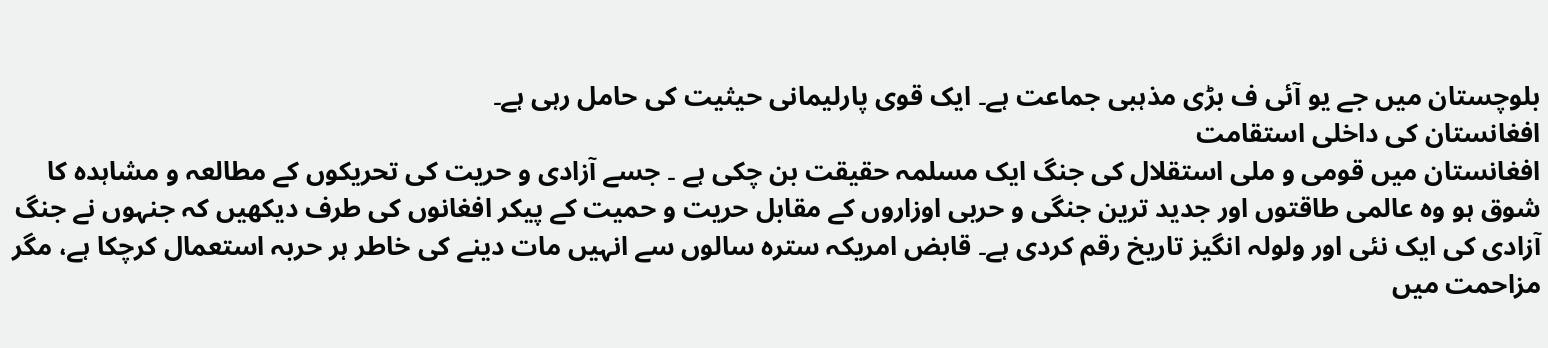بلوچستان میں جے یو آئی ف بڑی مذہبی جماعت ہے۔ ایک قوی پارلیمانی حیثیت کی حامل رہی ہے۔
افغانستان کی داخلی استقامت
افغانستان میں قومی و ملی استقلال کی جنگ ایک مسلمہ حقیقت بن چکی ہے ۔ جسے آزادی و حریت کی تحریکوں کے مطالعہ و مشاہدہ کا شوق ہو وہ عالمی طاقتوں اور جدید ترین جنگی و حربی اوزاروں کے مقابل حریت و حمیت کے پیکر افغانوں کی طرف دیکھیں کہ جنہوں نے جنگ آزادی کی ایک نئی اور ولولہ انگیز تاریخ رقم کردی ہے۔ قابض امریکہ سترہ سالوں سے انہیں مات دینے کی خاطر ہر حربہ استعمال کرچکا ہے، مگر مزاحمت میں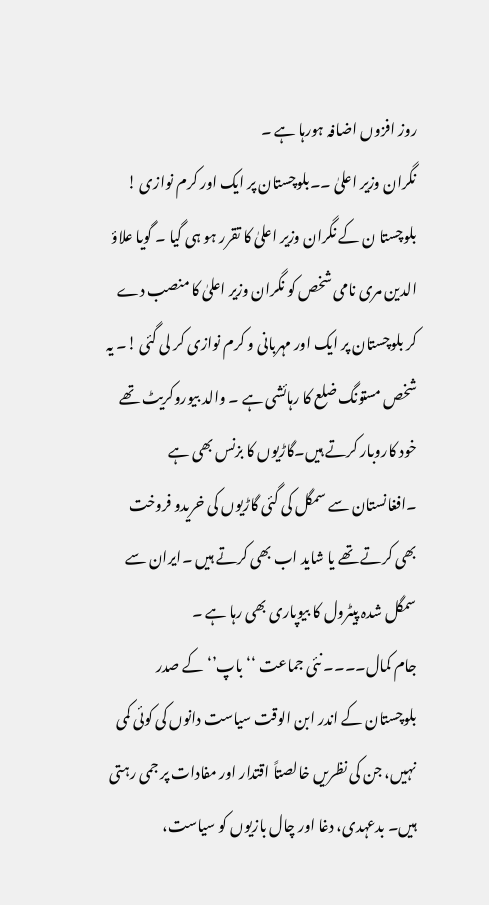روز افزوں اضافہ ہورہا ہے ۔
نگران وزیر اعلیٰ ۔۔بلوچستان پر ایک اور کرم نوازی !
بلوچستا ن کے نگران وزیر اعلیٰ کا تقرر ہو ہی گیا ۔ گویا علاؤ الدین مری نامی شخص کو نگران وزیر اعلیٰ کا منصب دے کر بلوچستان پر ایک اور مہربانی و کرم نوازی کر لی گئی !۔ یہ شخص مستونگ ضلع کا رہائشی ہے ۔ والد بیوروکریٹ تھے خود کاروبار کرتے ہیں۔گاڑیوں کا بزنس بھی ہے ۔افغانستان سے سمگل کی گئی گاڑیوں کی خریدو فروخت بھی کرتے تھے یا شاید اب بھی کرتے ہیں ۔ایران سے سمگل شدہ پیٹرول کا بیوپاری بھی رہا ہے ۔
جام کمال۔۔۔۔ نئی جماعت ‘‘باپ’‘ کے صدر
بلوچستان کے اندر ابن الوقت سیاست دانوں کی کوئی کمی نہیں، جن کی نظریں خالصتاً اقتدار اور مفادات پر جمی رہتی ہیں۔ بدعہدی، دغا اور چال بازیوں کو سیاست،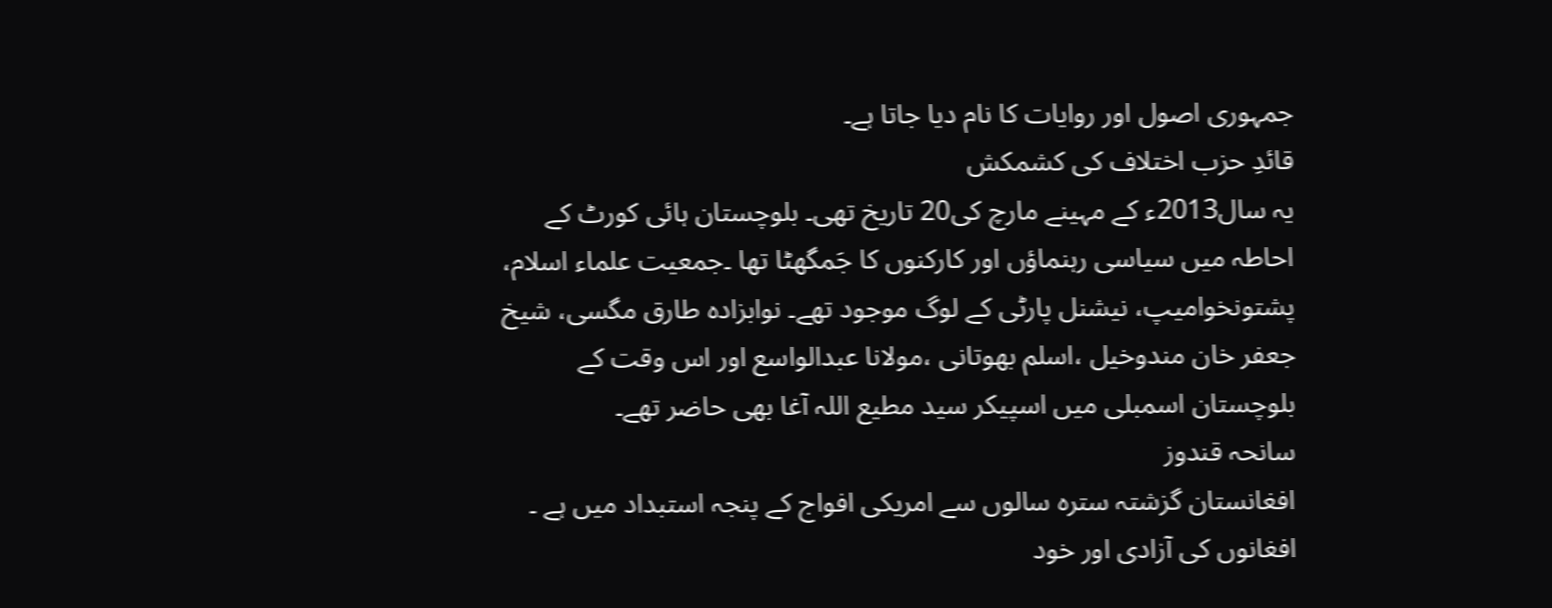جمہوری اصول اور روایات کا نام دیا جاتا ہے۔
قائدِ حزب اختلاف کی کشمکش
یہ سال2013ء کے مہینے مارچ کی20 تاریخ تھی۔ بلوچستان ہائی کورٹ کے احاطہ میں سیاسی رہنماؤں اور کارکنوں کا جَمگھٹا تھا ۔جمعیت علماء اسلام، پشتونخوامیپ، نیشنل پارٹی کے لوگ موجود تھے۔ نوابزادہ طارق مگسی، شیخ جعفر خان مندوخیل ،اسلم بھوتانی ،مولانا عبدالواسع اور اس وقت کے بلوچستان اسمبلی میں اسپیکر سید مطیع اللہ آغا بھی حاضر تھے۔
سانحہ قندوز
افغانستان گزشتہ سترہ سالوں سے امریکی افواج کے پنجہ استبداد میں ہے ۔ افغانوں کی آزادی اور خود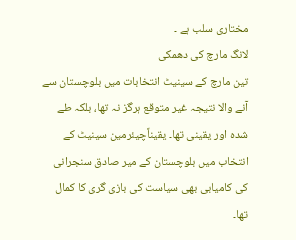مختاری سلب ہے ۔
لانگ مارچ کی دھمکی
تین مارچ کے سینیٹ انتخابات میں بلوچستان سے آنے والا نتیجہ غیر متوقع ہرگز نہ تھا، بلکہ طے شدہ اور یقینی تھا۔ یقیناًچیئرمین سینیٹ کے انتخاب میں بلوچستان کے میر صادق سنجرانی کی کامیابی بھی سیاست کی بازی گری کا کمال تھا۔